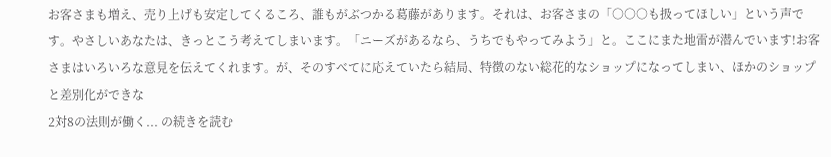お客さまも増え、売り上げも安定してくるころ、誰もがぶつかる葛藤があります。それは、お客さまの「○○○も扱ってほしい」という声です。やさしいあなたは、きっとこう考えてしまいます。「ニーズがあるなら、うちでもやってみよう」と。ここにまた地雷が潜んでいます!お客さまはいろいろな意見を伝えてくれます。が、そのすべてに応えていたら結局、特徴のない総花的なショップになってしまい、ほかのショップと差別化ができな
2対8の法則が働く... の続きを読む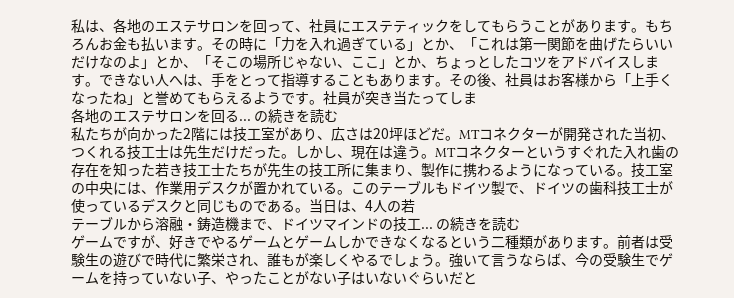私は、各地のエステサロンを回って、社員にエステティックをしてもらうことがあります。もちろんお金も払います。その時に「力を入れ過ぎている」とか、「これは第一関節を曲げたらいいだけなのよ」とか、「そこの場所じゃない、ここ」とか、ちょっとしたコツをアドバイスします。できない人へは、手をとって指導することもあります。その後、社員はお客様から「上手くなったね」と誉めてもらえるようです。社員が突き当たってしま
各地のエステサロンを回る... の続きを読む
私たちが向かった2階には技工室があり、広さは20坪ほどだ。MTコネクターが開発された当初、つくれる技工士は先生だけだった。しかし、現在は違う。MTコネクターというすぐれた入れ歯の存在を知った若き技工士たちが先生の技工所に集まり、製作に携わるようになっている。技工室の中央には、作業用デスクが置かれている。このテーブルもドイツ製で、ドイツの歯科技工士が使っているデスクと同じものである。当日は、4人の若
テーブルから溶融・鋳造機まで、ドイツマインドの技工... の続きを読む
ゲームですが、好きでやるゲームとゲームしかできなくなるという二種類があります。前者は受験生の遊びで時代に繁栄され、誰もが楽しくやるでしょう。強いて言うならば、今の受験生でゲームを持っていない子、やったことがない子はいないぐらいだと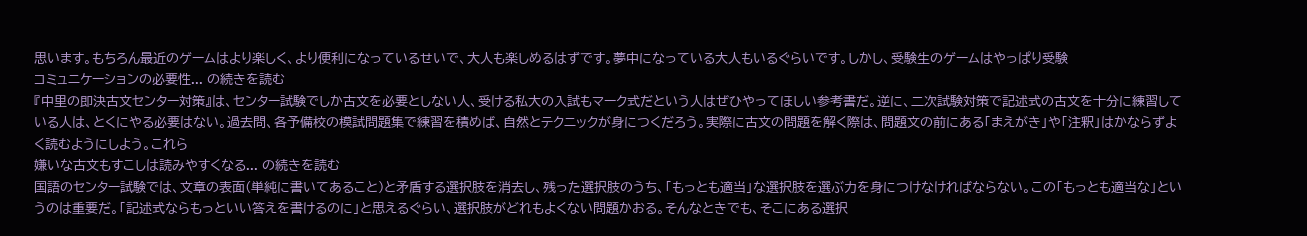思います。もちろん最近のゲームはより楽しく、より便利になっているせいで、大人も楽しめるはずです。夢中になっている大人もいるぐらいです。しかし、受験生のゲームはやっぱり受験
コミュニケーションの必要性... の続きを読む
『中里の即決古文センター対策』は、センター試験でしか古文を必要としない人、受ける私大の入試もマーク式だという人はぜひやってほしい参考書だ。逆に、二次試験対策で記述式の古文を十分に練習している人は、とくにやる必要はない。過去問、各予備校の模試問題集で練習を積めば、自然とテクニックが身につくだろう。実際に古文の問題を解く際は、問題文の前にある「まえがき」や「注釈」はかならずよく読むようにしよう。これら
嫌いな古文もすこしは読みやすくなる... の続きを読む
国語のセンター試験では、文章の表面(単純に書いてあること)と矛盾する選択肢を消去し、残った選択肢のうち、「もっとも適当」な選択肢を選ぶ力を身につけなければならない。この「もっとも適当な」というのは重要だ。「記述式ならもっといい答えを書けるのに」と思えるぐらい、選択肢がどれもよくない問題かおる。そんなときでも、そこにある選択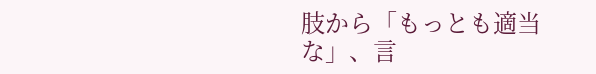肢から「もっとも適当な」、言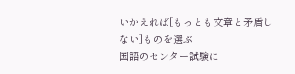いかえれば[もっとも文章と矛盾しない]ものを選ぶ
国語のセンター試験に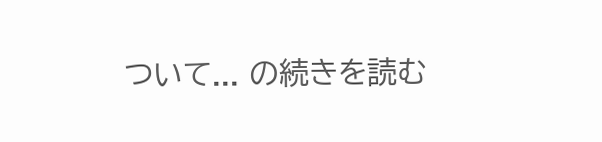ついて... の続きを読む